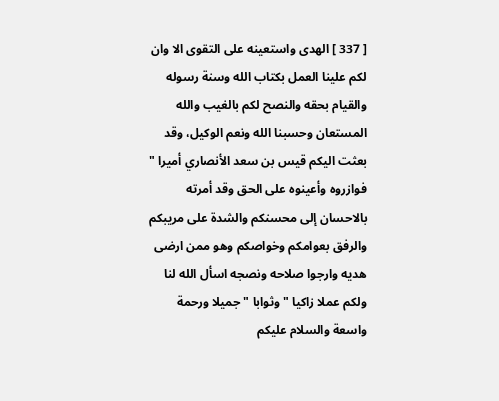[ 337 ] الهدى واستعينه على التقوى الا وان لكم علينا العمل بكتاب الله وسنة رسوله والقيام بحقه والنصح لكم بالغيب والله المستعان وحسبنا الله ونعم الوكيل، وقد بعثت اليكم قيس بن سعد الأنصاري أميرا " فوازروه وأعينوه على الحق وقد أمرته بالاحسان إلى محسنكم والشدة على مريبكم والرفق بعوامكم وخواصكم وهو ممن ارضى هديه وارجوا صلاحه ونصجه اسأل الله لنا ولكم عملا زاكيا " وثوابا " جميلا ورحمة واسعة والسلام عليكم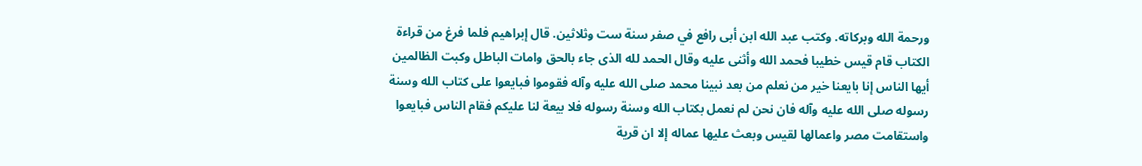ورحمة الله وبركاته. وكتب عبد الله ابن أبى رافع في صفر سنة ست وثلاثين. قال إبراهيم فلما فرغ من قراءة الكتاب قام قيس خطيبا فحمد الله وأثنى عليه وقال الحمد لله الذى جاء بالحق وامات الباطل وكبت الظالمين أيها الناس إنا بايعنا خير من نعلم من بعد نبينا محمد صلى الله عليه وآله فقوموا فبايعوا على كتاب الله وسنة رسوله صلى الله عليه وآله فان نحن لم نعمل بكتاب الله وسنة رسوله فلا بيعة لنا عليكم فقام الناس فبايعوا واستقامت مصر واعمالها لقيس وبعث عليها عماله إلا ان قرية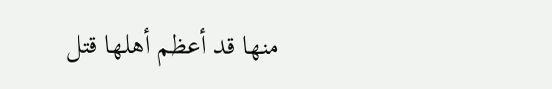منها قد أعظم أهلها قتل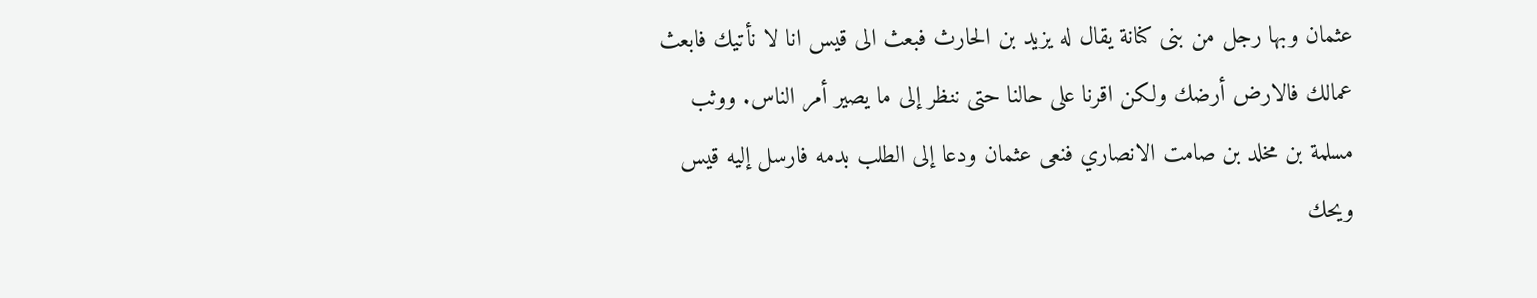عثمان وبها رجل من بنى كنانة يقال له يزيد بن الحارث فبعث الى قيس انا لا نأتيك فابعث عمالك فالارض أرضك ولكن اقرنا على حالنا حتى ننظر إلى ما يصير أمر الناس. ووثب مسلمة بن مخلد بن صامت الانصاري فنعى عثمان ودعا إلى الطلب بدمه فارسل إليه قيس ويحك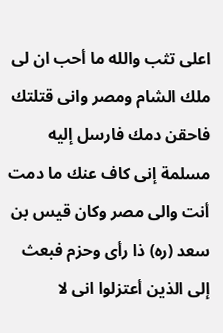اعلى تثب والله ما أحب ان لى ملك الشام ومصر وانى قتلتك فاحقن دمك فارسل إليه مسلمة إنى كاف عنك ما دمت أنت والى مصر وكان قيس بن سعد (ره) ذا رأى وحزم فبعث إلى الذين أعتزلوا انى لا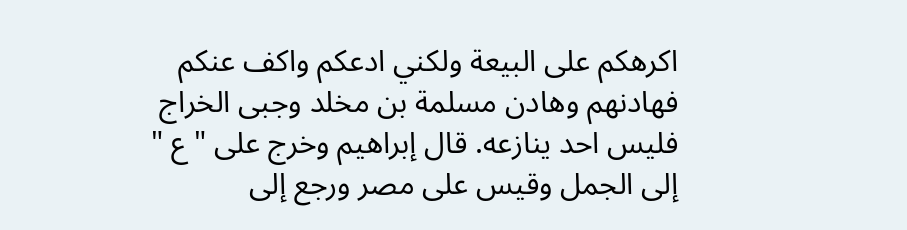اكرهكم على البيعة ولكني ادعكم واكف عنكم فهادنهم وهادن مسلمة بن مخلد وجبى الخراج فليس احد ينازعه. قال إبراهيم وخرج على " ع " إلى الجمل وقيس على مصر ورجع إلى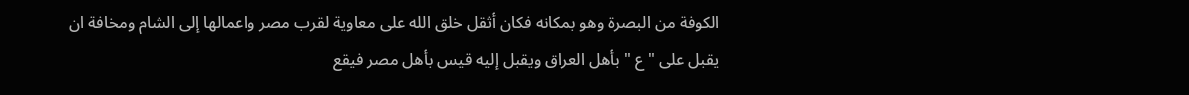الكوفة من البصرة وهو بمكانه فكان أثقل خلق الله على معاوية لقرب مصر واعمالها إلى الشام ومخافة ان يقبل على " ع " بأهل العراق ويقبل إليه قيس بأهل مصر فيقع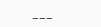___